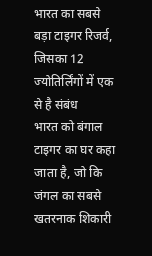भारत का सबसे बड़ा टाइगर रिजर्व, जिसका 12 ज्योतिर्लिंगों में एक से है संबंध
भारत को बंगाल टाइगर का घर कहा जाता है, जो कि जंगल का सबसे खतरनाक शिकारी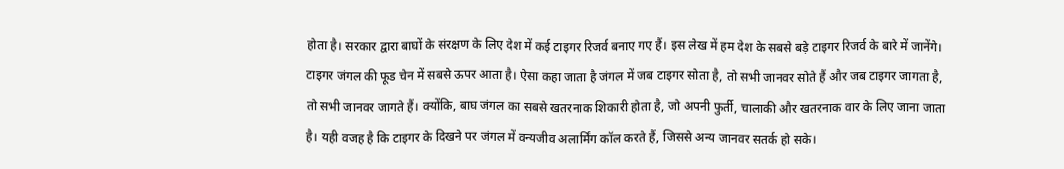होता है। सरकार द्वारा बाघों के संरक्षण के लिए देश में कई टाइगर रिजर्व बनाए गए हैं। इस लेख में हम देश के सबसे बड़े टाइगर रिजर्व के बारे में जानेंगे।
टाइगर जंगल की फूड चेन में सबसे ऊपर आता है। ऐसा कहा जाता है जंगल में जब टाइगर सोता है, तो सभी जानवर सोते हैं और जब टाइगर जागता है, तो सभी जानवर जागते हैं। क्योंकि, बाघ जंगल का सबसे खतरनाक शिकारी होता है, जो अपनी फुर्ती, चालाकी और खतरनाक वार के लिए जाना जाता है। यही वजह है कि टाइगर के दिखने पर जंगल में वन्यजीव अलार्मिंग कॉल करते हैं, जिससे अन्य जानवर सतर्क हो सके।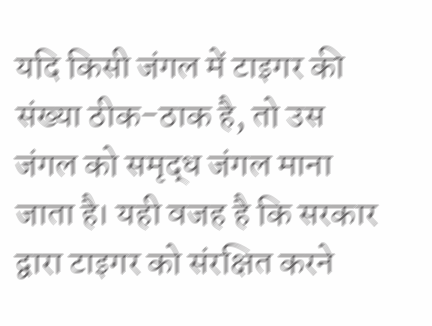यदि किसी जंगल में टाइगर की संख्या ठीक-ठाक है, तो उस जंगल को समृद्ध जंगल माना जाता है। यही वजह है कि सरकार द्वारा टाइगर को संरक्षित करने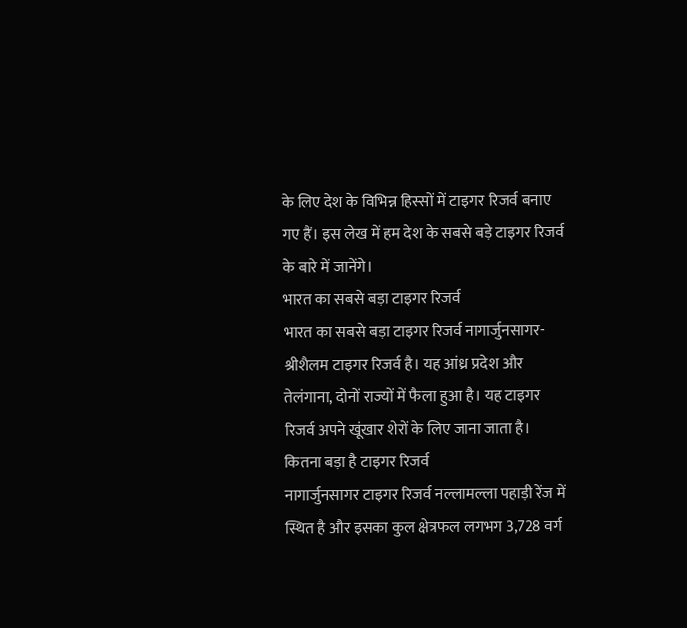के लिए देश के विभिन्न हिस्सों में टाइगर रिजर्व बनाए गए हैं। इस लेख में हम देश के सबसे बड़े टाइगर रिजर्व के बारे में जानेंगे।
भारत का सबसे बड़ा टाइगर रिजर्व
भारत का सबसे बड़ा टाइगर रिजर्व नागार्जुनसागर-श्रीशैलम टाइगर रिजर्व है। यह आंध्र प्रदेश और तेलंगाना, दोनों राज्यों में फैला हुआ है। यह टाइगर रिजर्व अपने खूंखार शेरों के लिए जाना जाता है।
कितना बड़ा है टाइगर रिजर्व
नागार्जुनसागर टाइगर रिजर्व नल्लामल्ला पहाड़ी रेंज में स्थित है और इसका कुल क्षेत्रफल लगभग 3,728 वर्ग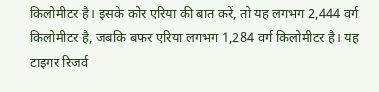किलोमीटर है। इसके कोर एरिया की बात करें, तो यह लगभग 2,444 वर्ग किलोमीटर है, जबकि बफर एरिया लगभग 1,284 वर्ग किलोमीटर है। यह टाइगर रिजर्व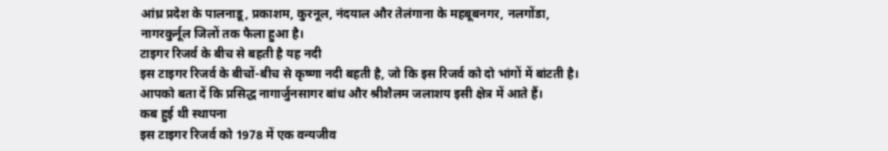आंध्र प्रदेश के पालनाडू, प्रकाशम, कुरनूल, नंदयाल और तेलंगाना के महबूबनगर, नलगोंडा, नागरकुर्नूल जिलों तक फैला हुआ है।
टाइगर रिजर्व के बीच से बहती है यह नदी
इस टाइगर रिजर्व के बीचों-बीच से कृष्णा नदी बहती है, जो कि इस रिजर्व को दो भांगों में बांटती है। आपको बता दें कि प्रसिद्ध नागार्जुनसागर बांध और श्रीशैलम जलाशय इसी क्षेत्र में आते हैं।
कब हुई थी स्थापना
इस टाइगर रिजर्व को 1978 में एक वन्यजीव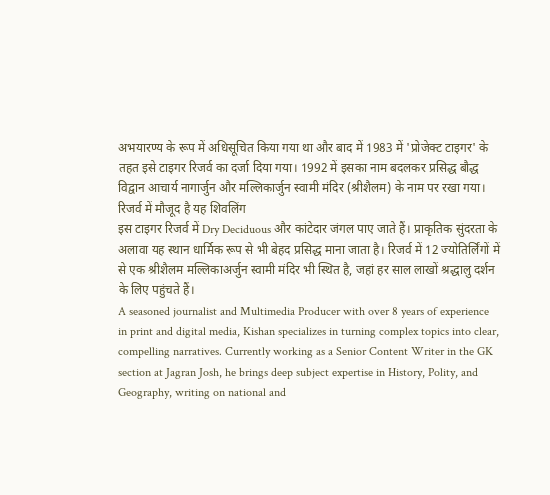अभयारण्य के रूप में अधिसूचित किया गया था और बाद में 1983 में 'प्रोजेक्ट टाइगर' के तहत इसे टाइगर रिजर्व का दर्जा दिया गया। 1992 में इसका नाम बदलकर प्रसिद्ध बौद्ध विद्वान आचार्य नागार्जुन और मल्लिकार्जुन स्वामी मंदिर (श्रीशैलम) के नाम पर रखा गया।
रिजर्व में मौजूद है यह शिवलिंग
इस टाइगर रिजर्व में Dry Deciduous और कांटेदार जंगल पाए जाते हैं। प्राकृतिक सुंदरता के अलावा यह स्थान धार्मिक रूप से भी बेहद प्रसिद्ध माना जाता है। रिजर्व में 12 ज्योतिर्लिंगों में से एक श्रीशैलम मल्लिकाअर्जुन स्वामी मंदिर भी स्थित है, जहां हर साल लाखों श्रद्धालु दर्शन के लिए पहुंचते हैं।
A seasoned journalist and Multimedia Producer with over 8 years of experience in print and digital media, Kishan specializes in turning complex topics into clear, compelling narratives. Currently working as a Senior Content Writer in the GK section at Jagran Josh, he brings deep subject expertise in History, Polity, and Geography, writing on national and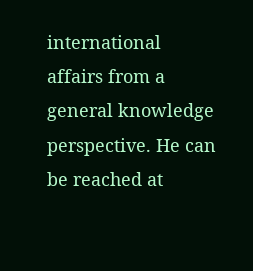international affairs from a general knowledge perspective. He can be reached at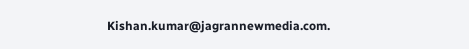Kishan.kumar@jagrannewmedia.com.